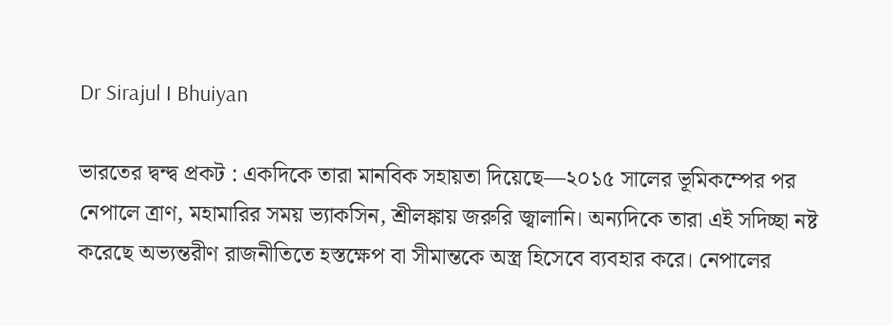Dr Sirajul I Bhuiyan

ভারতের দ্বন্দ্ব প্রকট : একদিকে তারা মানবিক সহায়তা দিয়েছে—২০১৫ সালের ভূমিকম্পের পর নেপালে ত্রাণ, মহামারির সময় ভ্যাকসিন, শ্রীলঙ্কায় জরুরি জ্বালানি। অন্যদিকে তারা এই সদিচ্ছা নষ্ট করেছে অভ্যন্তরীণ রাজনীতিতে হস্তক্ষেপ বা সীমান্তকে অস্ত্র হিসেবে ব্যবহার করে। নেপালের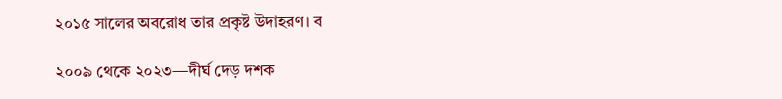২০১৫ সালের অবরোধ তার প্রকৃষ্ট উদাহরণ। ব

২০০৯ থেকে ২০২৩—দীর্ঘ দেড় দশক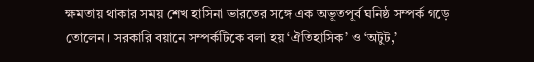ক্ষমতায় থাকার সময় শেখ হাসিনা ভারতের সঙ্গে এক অভূতপূর্ব ঘনিষ্ঠ সম্পর্ক গড়ে তোলেন। সরকারি বয়ানে সম্পর্কটিকে বলা হয় ‘ঐতিহাসিক’ ও ‘অটুট,’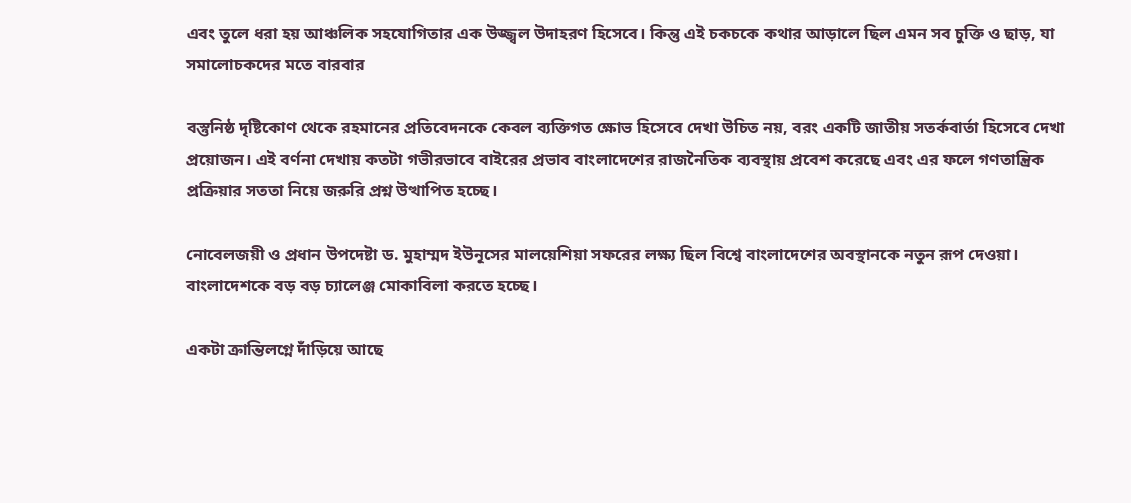এবং তুলে ধরা হয় আঞ্চলিক সহযোগিতার এক উজ্জ্বল উদাহরণ হিসেবে। কিন্তু এই চকচকে কথার আড়ালে ছিল এমন সব চুক্তি ও ছাড়, যা সমালোচকদের মতে বারবার

বস্তুনিষ্ঠ দৃষ্টিকোণ থেকে রহমানের প্রতিবেদনকে কেবল ব্যক্তিগত ক্ষোভ হিসেবে দেখা উচিত নয়, বরং একটি জাতীয় সতর্কবার্তা হিসেবে দেখা প্রয়োজন। এই বর্ণনা দেখায় কতটা গভীরভাবে বাইরের প্রভাব বাংলাদেশের রাজনৈতিক ব্যবস্থায় প্রবেশ করেছে এবং এর ফলে গণতান্ত্রিক প্রক্রিয়ার সততা নিয়ে জরুরি প্রশ্ন উত্থাপিত হচ্ছে।

নোবেলজয়ী ও প্রধান উপদেষ্টা ড. মুহাম্মদ ইউনূসের মালয়েশিয়া সফরের লক্ষ্য ছিল বিশ্বে বাংলাদেশের অবস্থানকে নতুন রূপ দেওয়া। বাংলাদেশকে বড় বড় চ্যালেঞ্জ মোকাবিলা করতে হচ্ছে।

একটা ক্রান্তিলগ্নে দাঁড়িয়ে আছে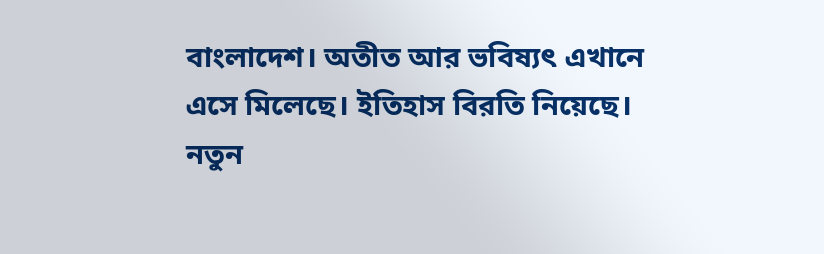বাংলাদেশ। অতীত আর ভবিষ্যৎ এখানে এসে মিলেছে। ইতিহাস বিরতি নিয়েছে। নতুন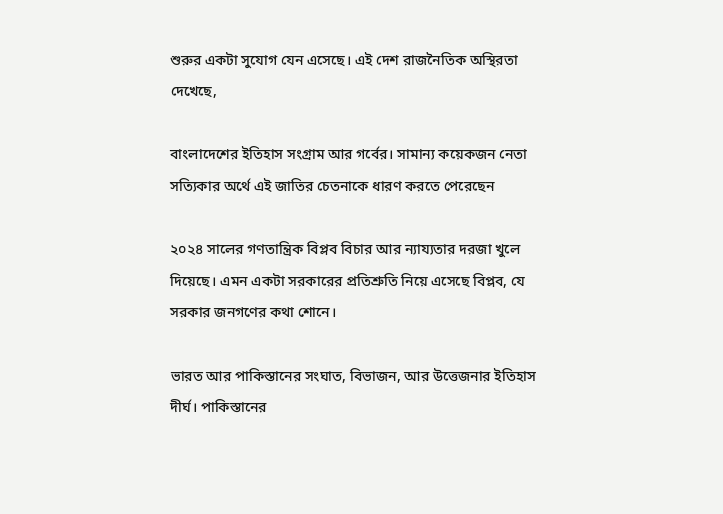শুরুর একটা সুযোগ যেন এসেছে। এই দেশ রাজনৈতিক অস্থিরতা দেখেছে,

বাংলাদেশের ইতিহাস সংগ্রাম আর গর্বের। সামান্য কয়েকজন নেতা সত্যিকার অর্থে এই জাতির চেতনাকে ধারণ করতে পেরেছেন

২০২৪ সালের গণতান্ত্রিক বিপ্লব বিচার আর ন্যায্যতার দরজা খুলে দিয়েছে। এমন একটা সরকারের প্রতিশ্রুতি নিয়ে এসেছে বিপ্লব, যে সরকার জনগণের কথা শোনে।

ভারত আর পাকিস্তানের সংঘাত, বিভাজন, আর উত্তেজনার ইতিহাস দীর্ঘ। পাকিস্তানের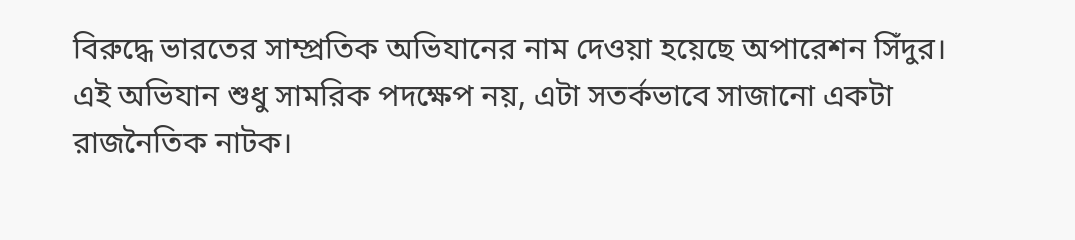বিরুদ্ধে ভারতের সাম্প্রতিক অভিযানের নাম দেওয়া হয়েছে অপারেশন সিঁদুর। এই অভিযান শুধু সামরিক পদক্ষেপ নয়, এটা সতর্কভাবে সাজানো একটা রাজনৈতিক নাটক।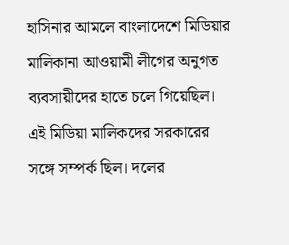হাসিনার আমলে বাংলাদেশে মিডিয়ার মালিকানা আওয়ামী লীগের অনুগত ব্যবসায়ীদের হাতে চলে গিয়েছিল। এই মিডিয়া মালিকদের সরকারের সঙ্গে সম্পর্ক ছিল। দলের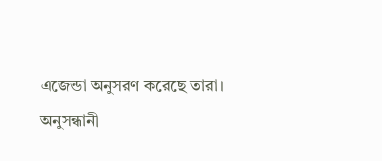এজেন্ডা অনুসরণ করেছে তারা। অনুসন্ধানী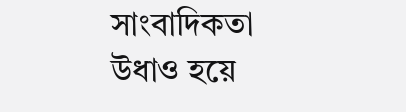সাংবাদিকতা উধাও হয়ে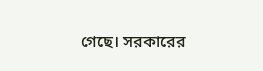গেছে। সরকারের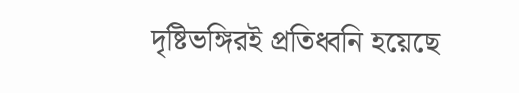দৃষ্টিভঙ্গিরই প্রতিধ্বনি হয়েছে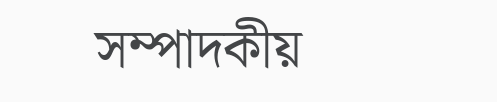সম্পাদকীয়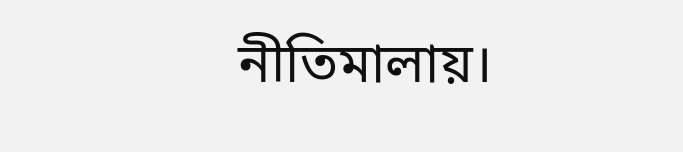নীতিমালায়।